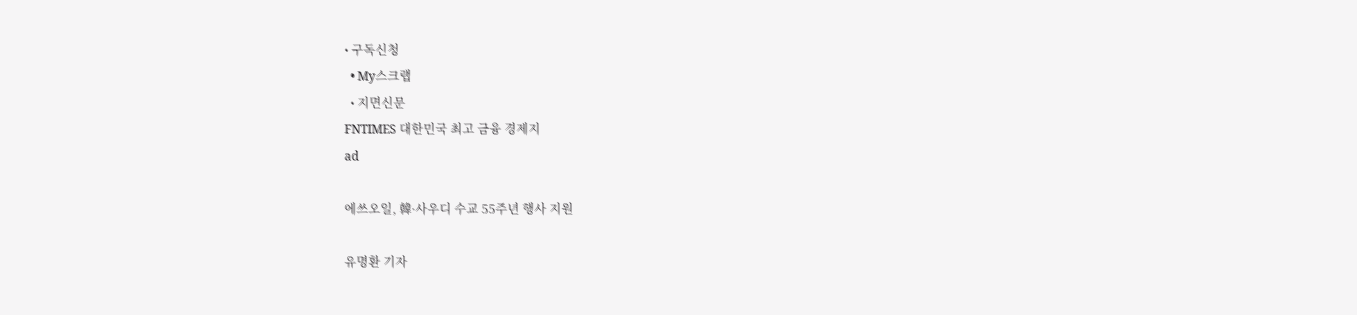• 구독신청
  • My스크랩
  • 지면신문
FNTIMES 대한민국 최고 금융 경제지
ad

에쓰오일, 韓·사우디 수교 55주년 행사 지원

유명환 기자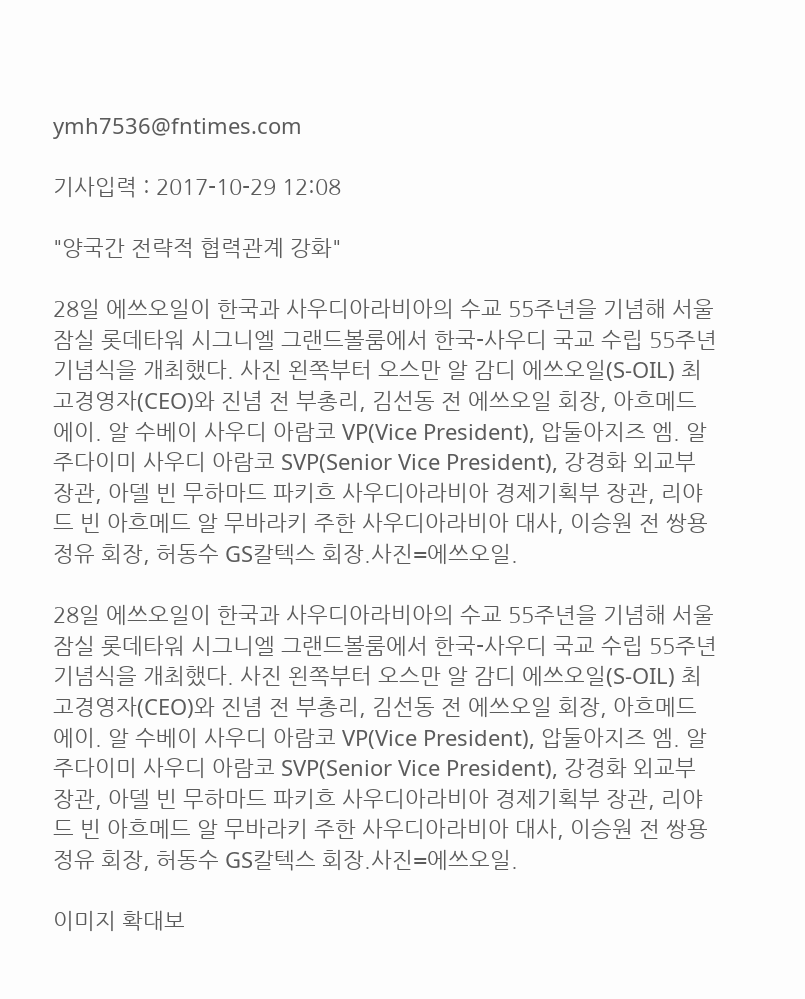ymh7536@fntimes.com

기사입력 : 2017-10-29 12:08

"양국간 전략적 협력관계 강화"

28일 에쓰오일이 한국과 사우디아라비아의 수교 55주년을 기념해 서울 잠실 롯데타워 시그니엘 그랜드볼룸에서 한국-사우디 국교 수립 55주년 기념식을 개최했다. 사진 왼쪽부터 오스만 알 감디 에쓰오일(S-OIL) 최고경영자(CEO)와 진념 전 부총리, 김선동 전 에쓰오일 회장, 아흐메드 에이. 알 수베이 사우디 아람코 VP(Vice President), 압둘아지즈 엠. 알 주다이미 사우디 아람코 SVP(Senior Vice President), 강경화 외교부 장관, 아델 빈 무하마드 파키흐 사우디아라비아 경제기획부 장관, 리야드 빈 아흐메드 알 무바라키 주한 사우디아라비아 대사, 이승원 전 쌍용정유 회장, 허동수 GS칼텍스 회장.사진=에쓰오일.

28일 에쓰오일이 한국과 사우디아라비아의 수교 55주년을 기념해 서울 잠실 롯데타워 시그니엘 그랜드볼룸에서 한국-사우디 국교 수립 55주년 기념식을 개최했다. 사진 왼쪽부터 오스만 알 감디 에쓰오일(S-OIL) 최고경영자(CEO)와 진념 전 부총리, 김선동 전 에쓰오일 회장, 아흐메드 에이. 알 수베이 사우디 아람코 VP(Vice President), 압둘아지즈 엠. 알 주다이미 사우디 아람코 SVP(Senior Vice President), 강경화 외교부 장관, 아델 빈 무하마드 파키흐 사우디아라비아 경제기획부 장관, 리야드 빈 아흐메드 알 무바라키 주한 사우디아라비아 대사, 이승원 전 쌍용정유 회장, 허동수 GS칼텍스 회장.사진=에쓰오일.

이미지 확대보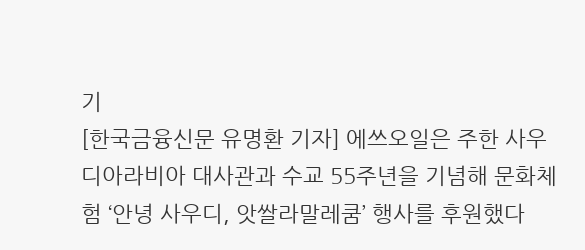기
[한국금융신문 유명환 기자] 에쓰오일은 주한 사우디아라비아 대사관과 수교 55주년을 기념해 문화체험 ‘안녕 사우디, 앗쌀라말레쿰’ 행사를 후원했다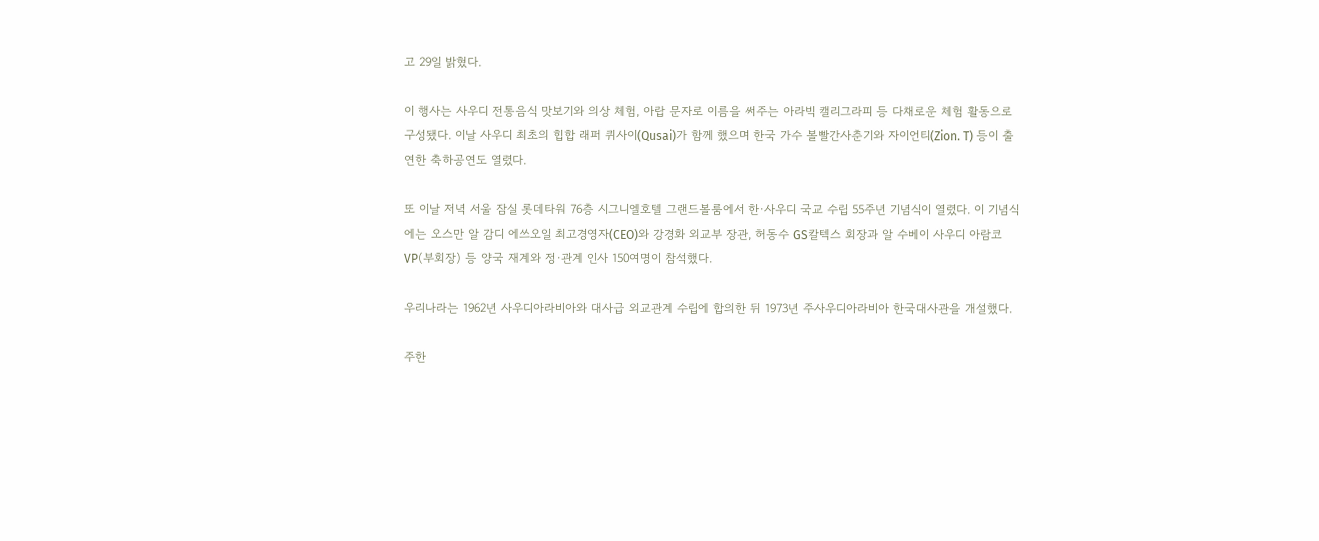고 29일 밝혔다.

이 행사는 사우디 전통음식 맛보기와 의상 체험, 아랍 문자로 이름을 써주는 아라빅 캘리그라피 등 다채로운 체험 활동으로 구성됐다. 이날 사우디 최초의 힙합 래퍼 퀴사이(Qusai)가 함께 했으며 한국 가수 볼빨간사춘기와 자이언티(Zion. T) 등이 출연한 축하공연도 열렸다.

또 이날 저녁 서울 잠실 롯데타워 76층 시그니엘호텔 그랜드볼룸에서 한·사우디 국교 수립 55주년 기념식이 열렸다. 이 기념식에는 오스만 알 감디 에쓰오일 최고경영자(CEO)와 강경화 외교부 장관, 허동수 GS칼텍스 회장과 알 수베이 사우디 아람코 VP(부회장) 등 양국 재계와 정·관계 인사 150여명이 참석했다.

우리나라는 1962년 사우디아라비아와 대사급 외교관계 수립에 합의한 뒤 1973년 주사우디아라비아 한국대사관을 개설했다.

주한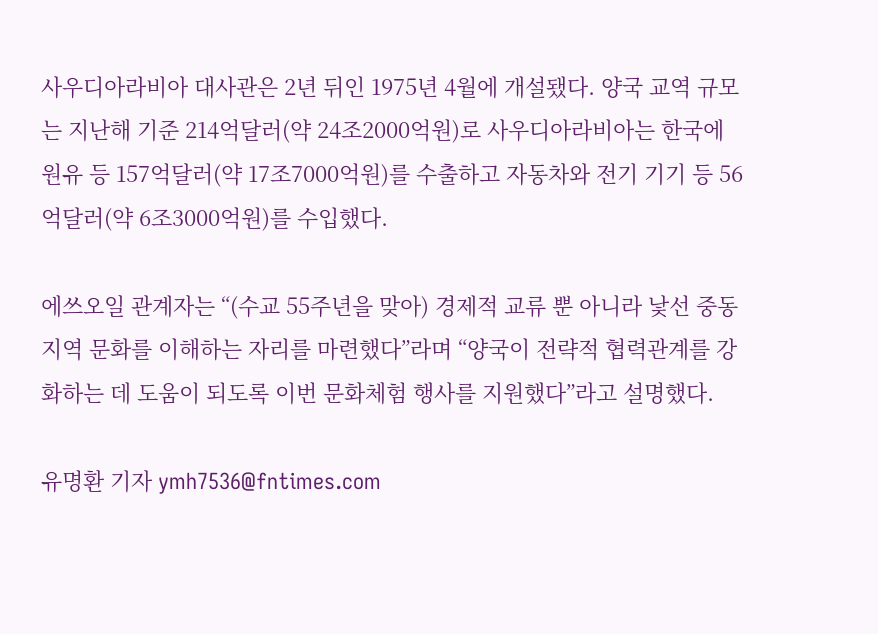사우디아라비아 대사관은 2년 뒤인 1975년 4월에 개설됐다. 양국 교역 규모는 지난해 기준 214억달러(약 24조2000억원)로 사우디아라비아는 한국에 원유 등 157억달러(약 17조7000억원)를 수출하고 자동차와 전기 기기 등 56억달러(약 6조3000억원)를 수입했다.

에쓰오일 관계자는 “(수교 55주년을 맞아) 경제적 교류 뿐 아니라 낯선 중동 지역 문화를 이해하는 자리를 마련했다”라며 “양국이 전략적 협력관계를 강화하는 데 도움이 되도록 이번 문화체험 행사를 지원했다”라고 설명했다.

유명환 기자 ymh7536@fntimes.com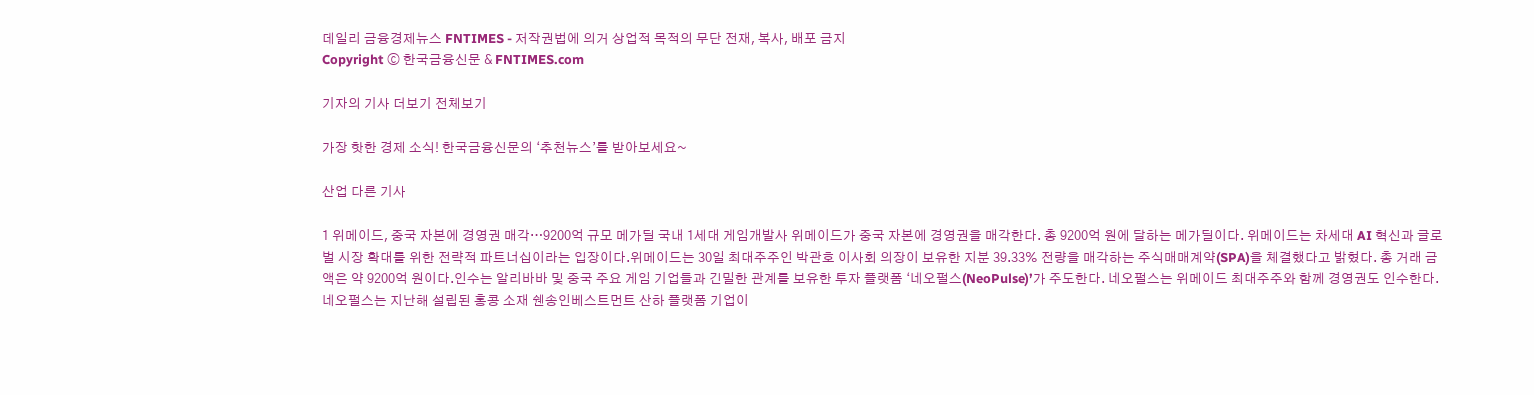데일리 금융경제뉴스 FNTIMES - 저작권법에 의거 상업적 목적의 무단 전재, 복사, 배포 금지
Copyright ⓒ 한국금융신문 & FNTIMES.com

기자의 기사 더보기 전체보기

가장 핫한 경제 소식! 한국금융신문의 ‘추천뉴스’를 받아보세요~

산업 다른 기사

1 위메이드, 중국 자본에 경영권 매각…9200억 규모 메가딜 국내 1세대 게임개발사 위메이드가 중국 자본에 경영권을 매각한다. 총 9200억 원에 달하는 메가딜이다. 위메이드는 차세대 AI 혁신과 글로벌 시장 확대를 위한 전략적 파트너십이라는 입장이다.위메이드는 30일 최대주주인 박관호 이사회 의장이 보유한 지분 39.33% 전량을 매각하는 주식매매계약(SPA)을 체결했다고 밝혔다. 총 거래 금액은 약 9200억 원이다.인수는 알리바바 및 중국 주요 게임 기업들과 긴밀한 관계를 보유한 투자 플랫폼 ‘네오펄스(NeoPulse)’가 주도한다. 네오펄스는 위메이드 최대주주와 함께 경영권도 인수한다.네오펄스는 지난해 설립된 홍콩 소재 쉔송인베스트먼트 산하 플랫폼 기업이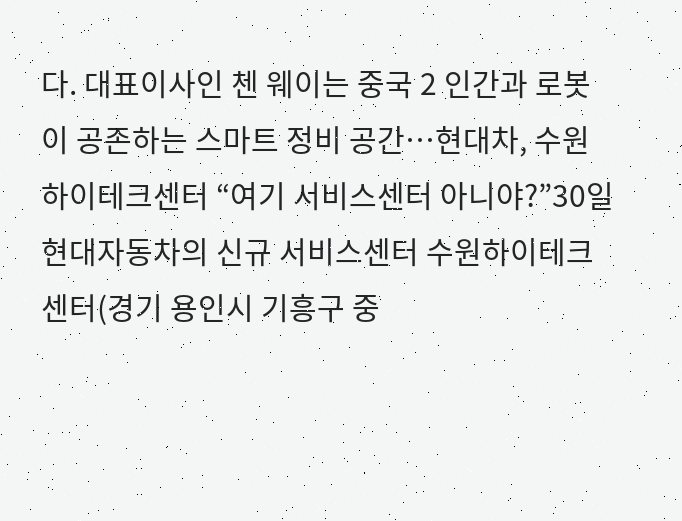다. 대표이사인 첸 웨이는 중국 2 인간과 로봇이 공존하는 스마트 정비 공간…현대차, 수원하이테크센터 “여기 서비스센터 아니야?”30일 현대자동차의 신규 서비스센터 수원하이테크센터(경기 용인시 기흥구 중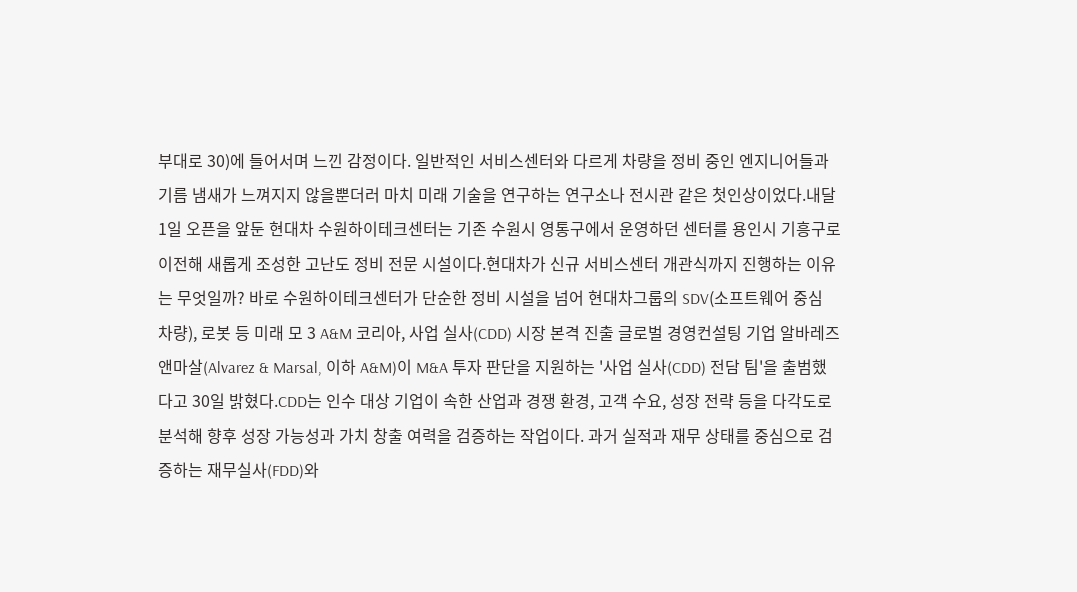부대로 30)에 들어서며 느낀 감정이다. 일반적인 서비스센터와 다르게 차량을 정비 중인 엔지니어들과 기름 냄새가 느껴지지 않을뿐더러 마치 미래 기술을 연구하는 연구소나 전시관 같은 첫인상이었다.내달 1일 오픈을 앞둔 현대차 수원하이테크센터는 기존 수원시 영통구에서 운영하던 센터를 용인시 기흥구로 이전해 새롭게 조성한 고난도 정비 전문 시설이다.현대차가 신규 서비스센터 개관식까지 진행하는 이유는 무엇일까? 바로 수원하이테크센터가 단순한 정비 시설을 넘어 현대차그룹의 SDV(소프트웨어 중심 차량), 로봇 등 미래 모 3 A&M 코리아, 사업 실사(CDD) 시장 본격 진출 글로벌 경영컨설팅 기업 알바레즈앤마살(Alvarez & Marsal, 이하 A&M)이 M&A 투자 판단을 지원하는 '사업 실사(CDD) 전담 팀'을 출범했다고 30일 밝혔다.CDD는 인수 대상 기업이 속한 산업과 경쟁 환경, 고객 수요, 성장 전략 등을 다각도로 분석해 향후 성장 가능성과 가치 창출 여력을 검증하는 작업이다. 과거 실적과 재무 상태를 중심으로 검증하는 재무실사(FDD)와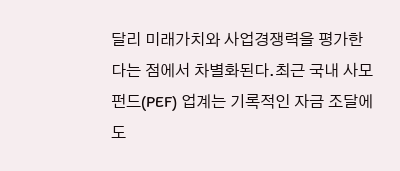달리 미래가치와 사업경쟁력을 평가한다는 점에서 차별화된다.최근 국내 사모펀드(PEF) 업계는 기록적인 자금 조달에도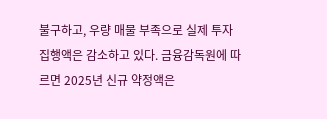불구하고, 우량 매물 부족으로 실제 투자집행액은 감소하고 있다. 금융감독원에 따르면 2025년 신규 약정액은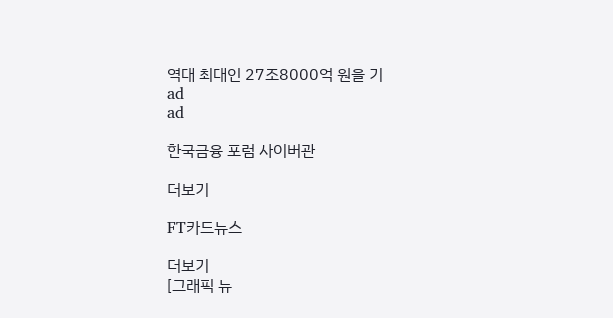역대 최대인 27조8000억 원을 기
ad
ad

한국금융 포럼 사이버관

더보기

FT카드뉴스

더보기
[그래픽 뉴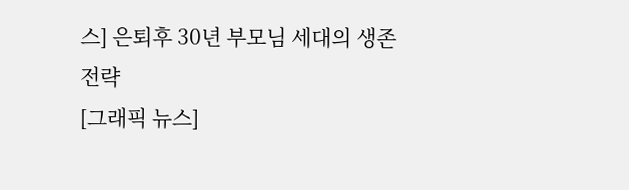스] 은퇴후 30년 부모님 세대의 생존전략
[그래픽 뉴스]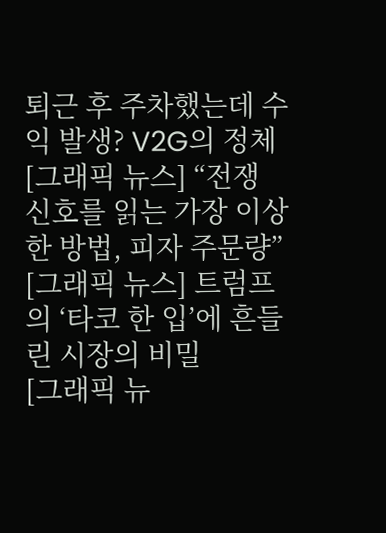퇴근 후 주차했는데 수익 발생? V2G의 정체
[그래픽 뉴스] “전쟁 신호를 읽는 가장 이상한 방법, 피자 주문량”
[그래픽 뉴스] 트럼프의 ‘타코 한 입’에 흔들린 시장의 비밀
[그래픽 뉴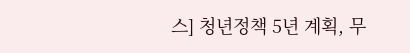스] 청년정책 5년 계획, 무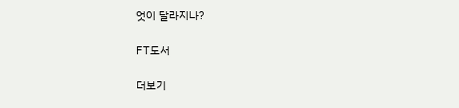엇이 달라지나?

FT도서

더보기